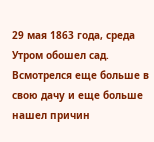29 мая 1863 года, среда
Утром обошел сад. Всмотрелся еще больше в свою дачу и еще больше нашел причин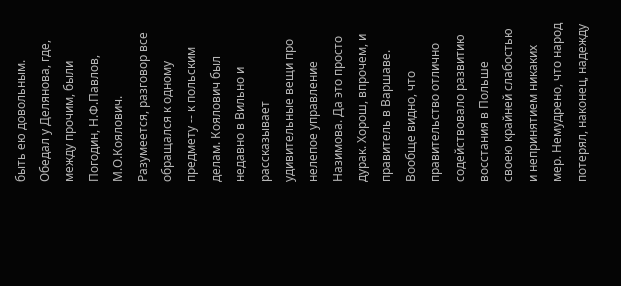быть ею довольным.
Обедал у Делянова, где, между прочим, были Погодин, Н.Ф.Павлов, М.О.Коялович. Разумеется, разговор все обращался к одному предмету -- к польским делам. Коялович был недавно в Вильно и рассказывает удивительные вещи про нелепое управление Назимова. Да это просто дурак. Хорош, впрочем, и правитель в Варшаве. Вообще видно, что правительство отлично содействовало развитию восстания в Польше своею крайней слабостью и непринятием никаких мер. Немудрено, что народ потерял, наконец, надежду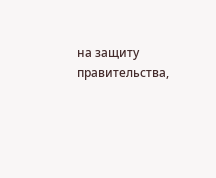на защиту правительства,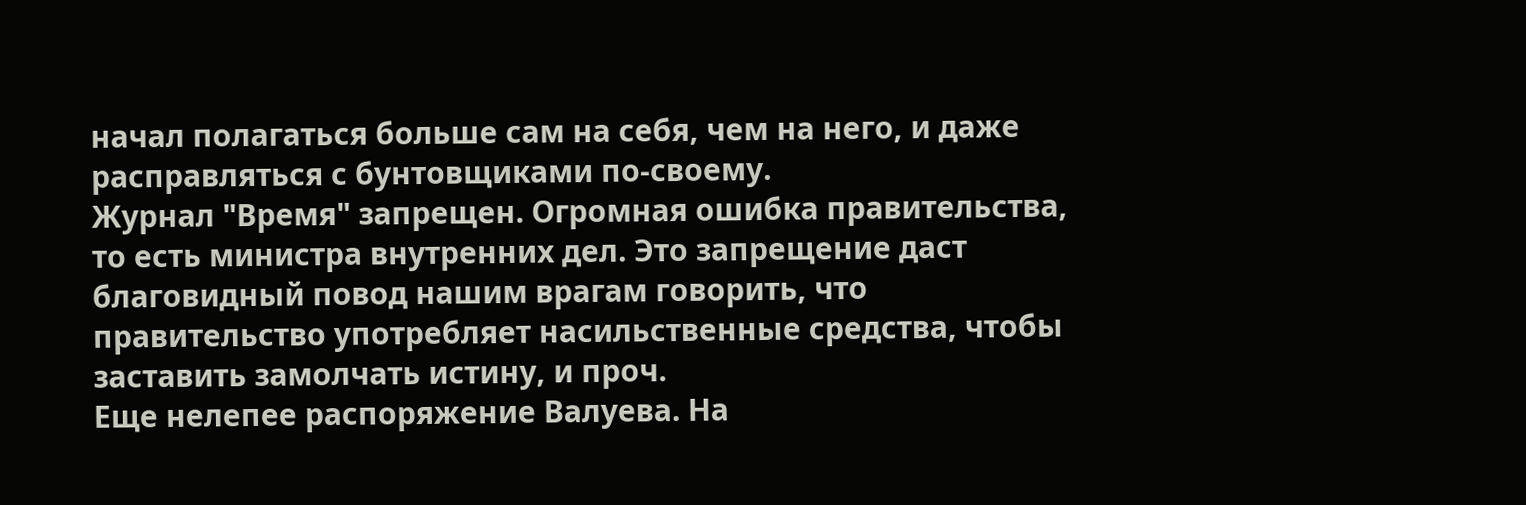начал полагаться больше сам на себя, чем на него, и даже расправляться с бунтовщиками по-своему.
Журнал "Время" запрещен. Огромная ошибка правительства, то есть министра внутренних дел. Это запрещение даст благовидный повод нашим врагам говорить, что правительство употребляет насильственные средства, чтобы заставить замолчать истину, и проч.
Еще нелепее распоряжение Валуева. На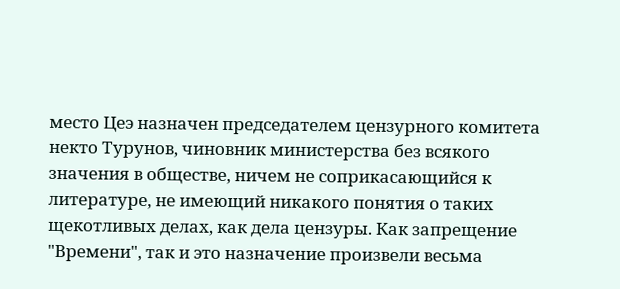место Цеэ назначен председателем цензурного комитета некто Турунов, чиновник министерства без всякого значения в обществе, ничем не соприкасающийся к литературе, не имеющий никакого понятия о таких щекотливых делах, как дела цензуры. Как запрещение "Времени", так и это назначение произвели весьма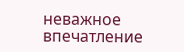неважное впечатление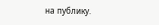на публику.